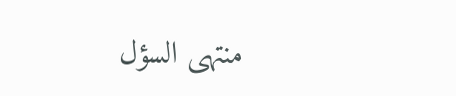منتهى السؤل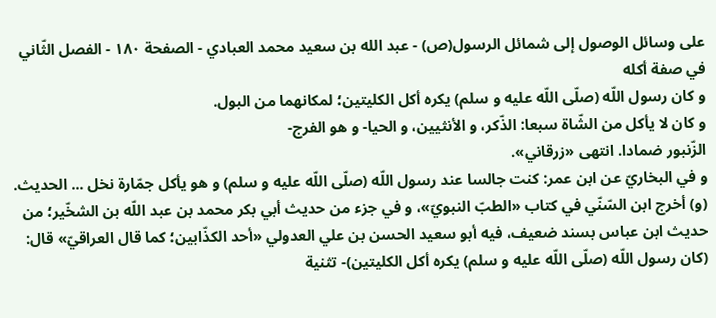على وسائل الوصول إلى شمائل الرسول(ص) - عبد الله بن سعيد محمد العبادي - الصفحة ١٨٠ - الفصل الثّاني في صفة أكله
و كان رسول اللّه (صلّى اللّه عليه و سلم) يكره أكل الكليتين؛ لمكانهما من البول.
و كان لا يأكل من الشّاة سبعا: الذّكر، و الأنثيين، و الحيا- و هو الفرج-
الزّنبور ضمادا. انتهى «زرقاني».
و في البخاريّ عن ابن عمر: كنت جالسا عند رسول اللّه (صلّى اللّه عليه و سلم) و هو يأكل جمّارة نخل ... الحديث.
(و) أخرج ابن السّنّي في كتاب «الطبّ النبويّ»، و في جزء من حديث أبي بكر محمد بن عبد اللّه بن الشخّير؛ من حديث ابن عباس بسند ضعيف، فيه أبو سعيد الحسن بن علي العدولي «أحد الكذّابين؛ كما قال العراقيّ» قال:
(كان رسول اللّه (صلّى اللّه عليه و سلم) يكره أكل الكليتين)- تثنية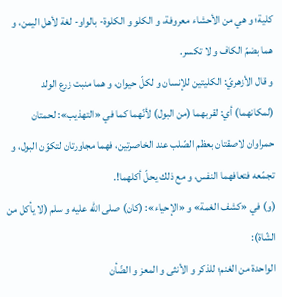كلية؛ و هي من الأحشاء معروفة، و الكلو و الكلوة- بالواو- لغة لأهل اليمن، و هما بضمّ الكاف و لا تكسر.
و قال الأزهريّ: الكليتين للإنسان و لكلّ حيوان، و هما منبت زرع الولد (لمكانهما) أي: لقربهما (من البول) لأنّهما كما في «التهذيب»: لحمتان حمراوان لاصقتان بعظم الصّلب عند الخاصرتين، فهما مجاورتان لتكوّن البول، و تجمّعه فتعافهما النفس، و مع ذلك يحلّ أكلهما!.
(و) في «كشف الغمة» و «الإحياء»: (كان) صلى اللّه عليه و سلم (لا يأكل من الشّاة):
الواحدة من الغنم؛ للذكر و الأنثى و المعز و الضّأن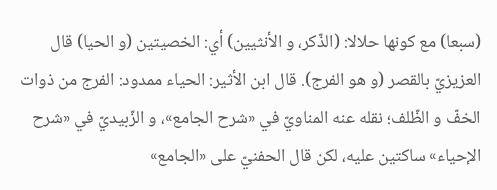(سبعا) مع كونها حلالا: (الذّكر، و الأنثيين) أي: الخصيتين (و الحيا) قال العزيزيّ بالقصر (و هو الفرج). قال ابن الأثير: الحياء ممدود: الفرج من ذوات الخفّ و الظّلف؛ نقله عنه المناويّ في «شرح الجامع»، و الزّبيديّ في «شرح الإحياء» ساكتين عليه، لكن قال الحفنيّ على «الجامع»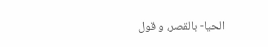الحيا- بالقصر، و قول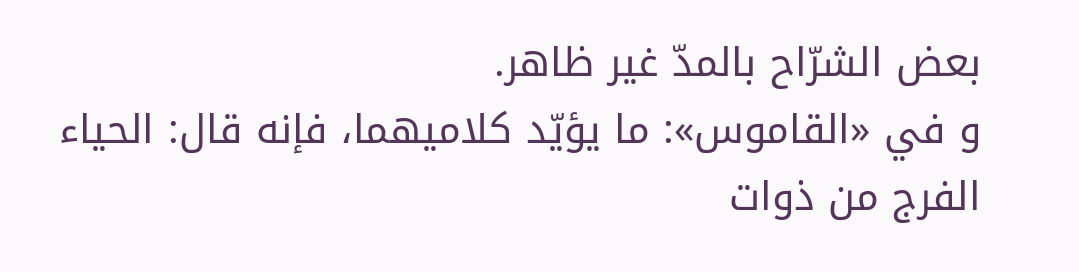بعض الشرّاح بالمدّ غير ظاهر.
و في «القاموس»: ما يؤيّد كلاميهما، فإنه قال: الحياء الفرج من ذوات